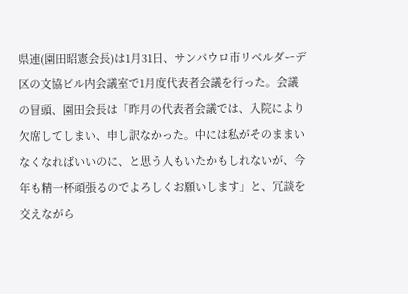県連(園田昭憲会長)は1月31日、サンパウロ市リベルダーデ区の文協ビル内会議室で1月度代表者会議を行った。会議の冒頭、園田会長は「昨月の代表者会議では、入院により欠席してしまい、申し訳なかった。中には私がそのままいなくなればいいのに、と思う人もいたかもしれないが、今年も精一杯頑張るのでよろしくお願いします」と、冗談を交えながら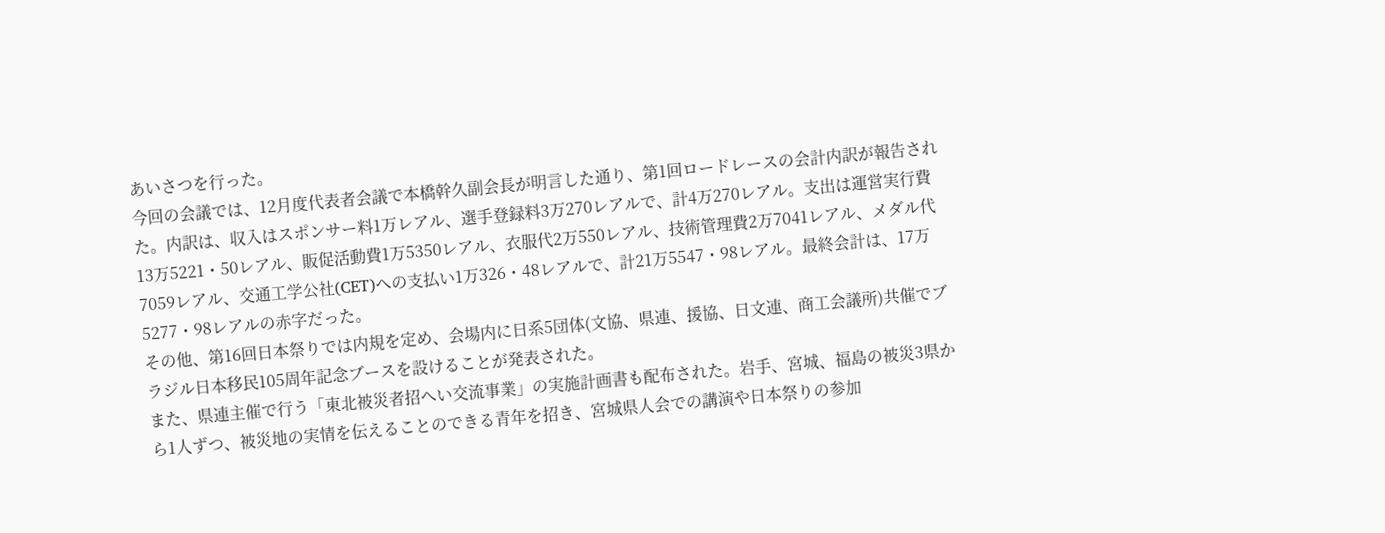あいさつを行った。
今回の会議では、12月度代表者会議で本橋幹久副会長が明言した通り、第1回ロードレースの会計内訳が報告された。内訳は、収入はスポンサー料1万レアル、選手登録料3万270レアルで、計4万270レアル。支出は運営実行費13万5221・50レアル、販促活動費1万5350レアル、衣服代2万550レアル、技術管理費2万7041レアル、メダル代7059レアル、交通工学公社(CET)への支払い1万326・48レアルで、計21万5547・98レアル。最終会計は、17万5277・98レアルの赤字だった。
その他、第16回日本祭りでは内規を定め、会場内に日系5団体(文協、県連、援協、日文連、商工会議所)共催でブラジル日本移民105周年記念ブースを設けることが発表された。
また、県連主催で行う「東北被災者招へい交流事業」の実施計画書も配布された。岩手、宮城、福島の被災3県から1人ずつ、被災地の実情を伝えることのできる青年を招き、宮城県人会での講演や日本祭りの参加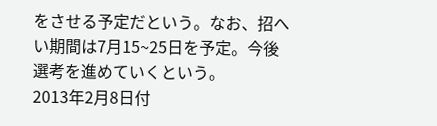をさせる予定だという。なお、招へい期間は7月15~25日を予定。今後選考を進めていくという。
2013年2月8日付